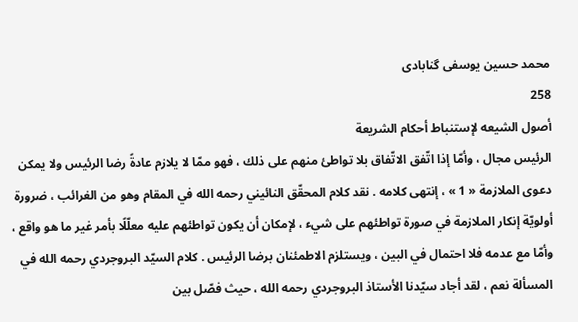محمد حسين يوسفى گنابادى
258
أصول الشيعه لإستنباط أحكام الشريعة
الرئيس مجال ، وأمّا إذا اتّفق الاتّفاق بلا تواطئ منهم على ذلك ، فهو ممّا لا يلازم عادةً رضا الرئيس ولا يمكن دعوى الملازمة « 1 » ، إنتهى كلامه . نقد كلام المحقّق النائيني رحمه الله في المقام وهو من الغرائب ، ضرورة أولويّة إنكار الملازمة في صورة تواطئهم على شيء ، لإمكان أن يكون تواطئهم عليه معلّلًا بأمر غير ما هو واقع ، وأمّا مع عدمه فلا احتمال في البين ، ويستلزم الاطمئنان برضا الرئيس . كلام السيّد البروجردي رحمه الله في المسألة نعم ، لقد أجاد سيّدنا الأستاذ البروجردي رحمه الله ، حيث فصّل بين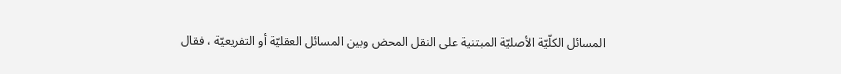المسائل الكلّيّة الأصليّة المبتنية على النقل المحض وبين المسائل العقليّة أو التفريعيّة ، فقال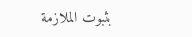بثبوت الملازمة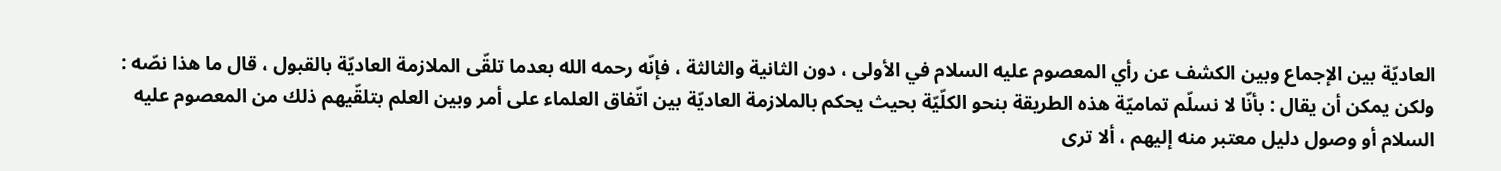العاديّة بين الإجماع وبين الكشف عن رأي المعصوم عليه السلام في الأولى ، دون الثانية والثالثة ، فإنّه رحمه الله بعدما تلقّى الملازمة العاديّة بالقبول ، قال ما هذا نصّه : ولكن يمكن أن يقال : بأنّا لا نسلّم تماميّة هذه الطريقة بنحو الكلّيّة بحيث يحكم بالملازمة العاديّة بين اتّفاق العلماء على أمر وبين العلم بتلقّيهم ذلك من المعصوم عليه السلام أو وصول دليل معتبر منه إليهم ، ألا ترى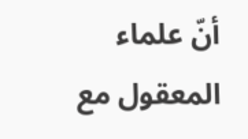أنّ علماء المعقول مع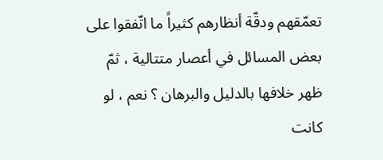تعمّقهم ودقّة أنظارهم كثيراً ما اتّفقوا على بعض المسائل في أعصار متتالية ، ثمّ ظهر خلافها بالدليل والبرهان ؟ نعم ، لو كانت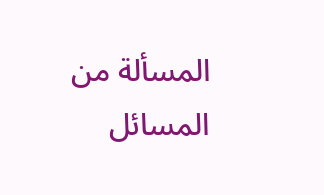المسألة من المسائل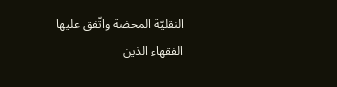النقليّة المحضة واتّفق عليها الفقهاء الذين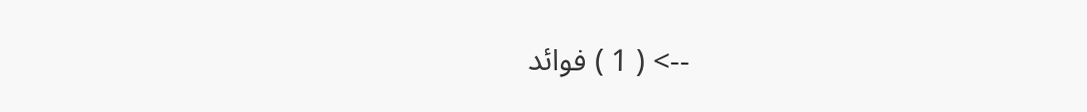--> ( 1 ) فوائد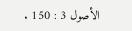الأصول 3 : 150 .